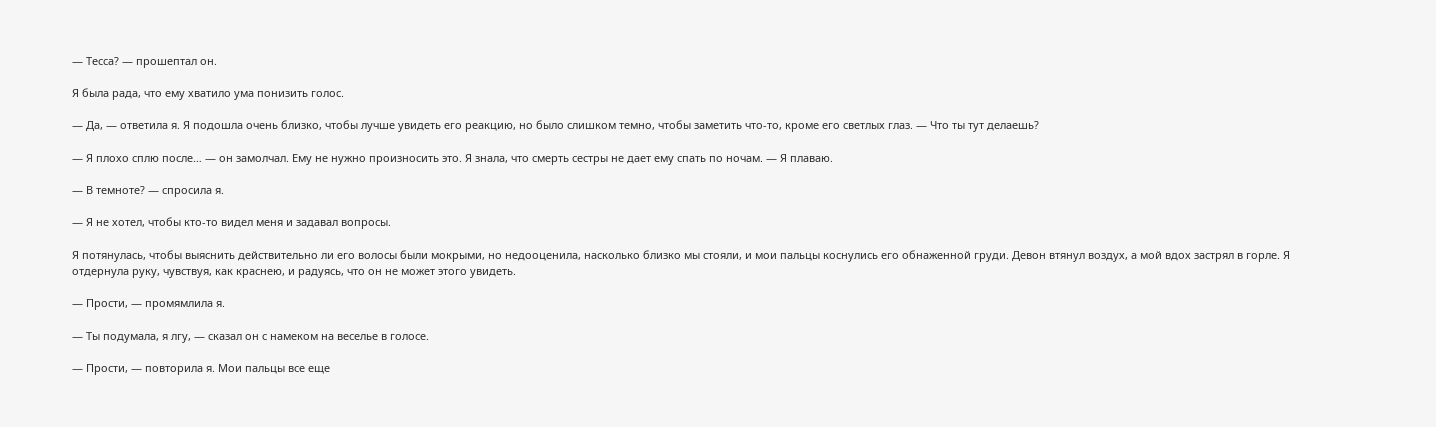— Тесса? — прошептал он.

Я была рада, что ему хватило ума понизить голос.

— Да, — ответила я. Я подошла очень близко, чтобы лучше увидеть его реакцию, но было слишком темно, чтобы заметить что-то, кроме его светлых глаз. — Что ты тут делаешь?

— Я плохо сплю после… — он замолчал. Ему не нужно произносить это. Я знала, что смерть сестры не дает ему спать по ночам. — Я плаваю.

— В темноте? — спросила я.

— Я не хотел, чтобы кто-то видел меня и задавал вопросы.

Я потянулась, чтобы выяснить действительно ли его волосы были мокрыми, но недооценила, насколько близко мы стояли, и мои пальцы коснулись его обнаженной груди. Девон втянул воздух, а мой вдох застрял в горле. Я отдернула руку, чувствуя, как краснею, и радуясь, что он не может этого увидеть.

— Прости, — промямлила я.

— Ты подумала, я лгу, — сказал он с намеком на веселье в голосе.

— Прости, — повторила я. Мои пальцы все еще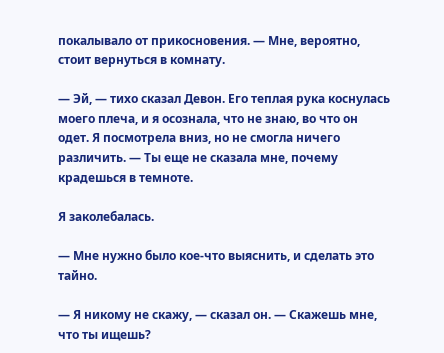покалывало от прикосновения. — Мне, вероятно, стоит вернуться в комнату.

— Эй, — тихо сказал Девон. Его теплая рука коснулась моего плеча, и я осознала, что не знаю, во что он одет. Я посмотрела вниз, но не смогла ничего различить. — Ты еще не сказала мне, почему крадешься в темноте.

Я заколебалась.

— Мне нужно было кое-что выяснить, и сделать это тайно.

— Я никому не скажу, — сказал он. — Скажешь мне, что ты ищешь?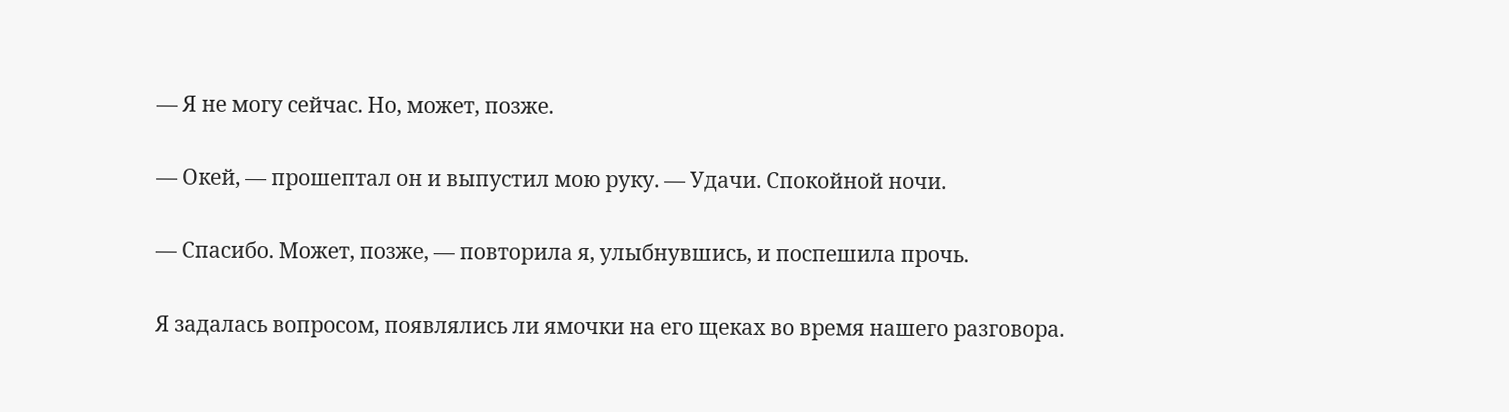— Я не могу сейчас. Но, может, позже.

— Окей, — прошептал он и выпустил мою руку. — Удачи. Спокойной ночи.

— Спасибо. Может, позже, — повторила я, улыбнувшись, и поспешила прочь.

Я задалась вопросом, появлялись ли ямочки на его щеках во время нашего разговора.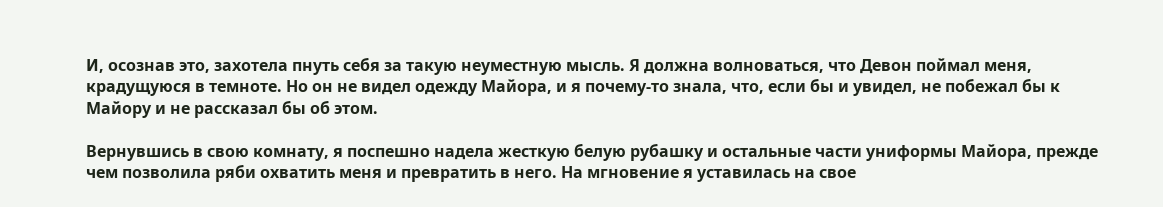И, осознав это, захотела пнуть себя за такую неуместную мысль. Я должна волноваться, что Девон поймал меня, крадущуюся в темноте. Но он не видел одежду Майора, и я почему-то знала, что, если бы и увидел, не побежал бы к Майору и не рассказал бы об этом.

Вернувшись в свою комнату, я поспешно надела жесткую белую рубашку и остальные части униформы Майора, прежде чем позволила ряби охватить меня и превратить в него. На мгновение я уставилась на свое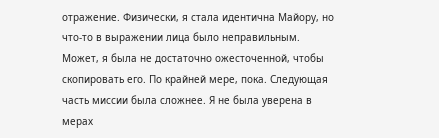отражение. Физически, я стала идентична Майору, но что-то в выражении лица было неправильным. Может, я была не достаточно ожесточенной, чтобы скопировать его. По крайней мере, пока. Следующая часть миссии была сложнее. Я не была уверена в мерах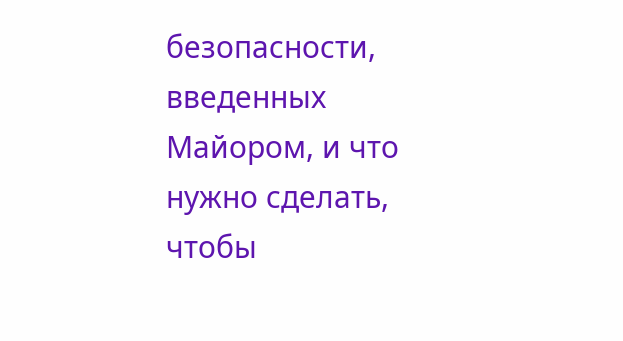безопасности, введенных Майором, и что нужно сделать, чтобы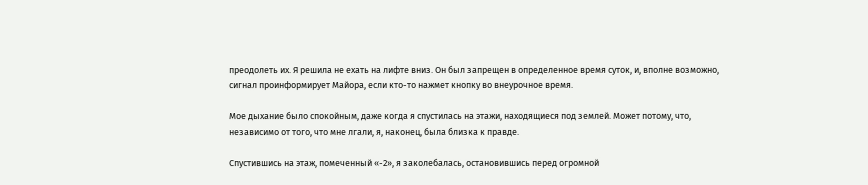преодолеть их. Я решила не ехать на лифте вниз. Он был запрещен в определенное время суток, и, вполне возможно, сигнал проинформирует Майора, если кто-то нажмет кнопку во внеурочное время.

Мое дыхание было спокойным, даже когда я спустилась на этажи, находящиеся под землей. Может потому, что, независимо от того, что мне лгали, я, наконец, была близка к правде.

Спустившись на этаж, помеченный «-2», я заколебалась, остановившись перед огромной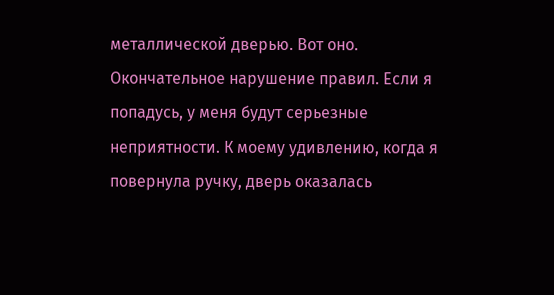металлической дверью. Вот оно. Окончательное нарушение правил. Если я попадусь, у меня будут серьезные неприятности. К моему удивлению, когда я повернула ручку, дверь оказалась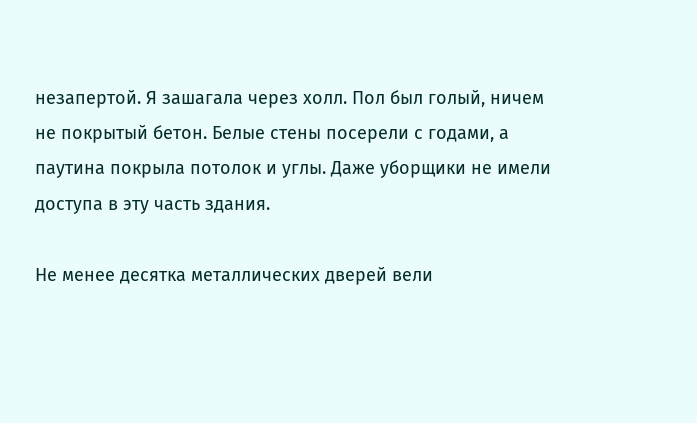незапертой. Я зашагала через холл. Пол был голый, ничем не покрытый бетон. Белые стены посерели с годами, а паутина покрыла потолок и углы. Даже уборщики не имели доступа в эту часть здания.

Не менее десятка металлических дверей вели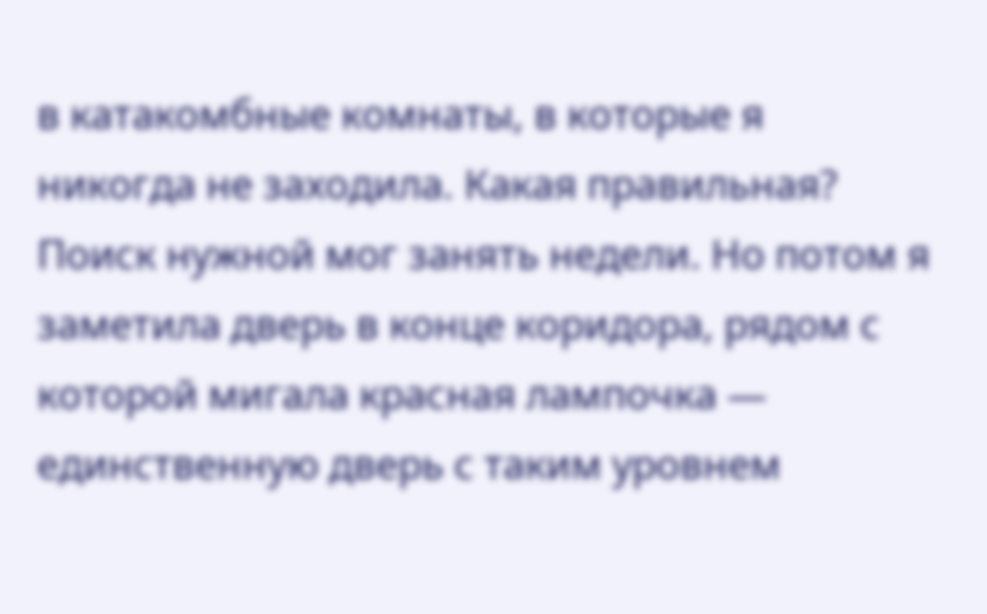в катакомбные комнаты, в которые я никогда не заходила. Какая правильная? Поиск нужной мог занять недели. Но потом я заметила дверь в конце коридора, рядом с которой мигала красная лампочка — единственную дверь с таким уровнем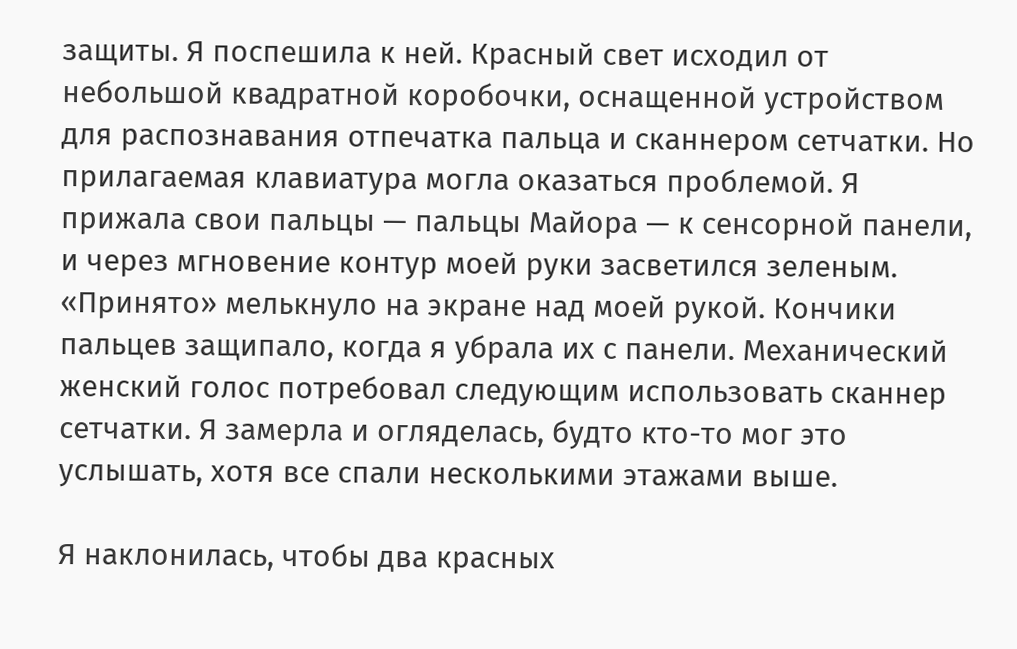защиты. Я поспешила к ней. Красный свет исходил от небольшой квадратной коробочки, оснащенной устройством для распознавания отпечатка пальца и сканнером сетчатки. Но прилагаемая клавиатура могла оказаться проблемой. Я прижала свои пальцы — пальцы Майора — к сенсорной панели, и через мгновение контур моей руки засветился зеленым. «Принято» мелькнуло на экране над моей рукой. Кончики пальцев защипало, когда я убрала их с панели. Механический женский голос потребовал следующим использовать сканнер сетчатки. Я замерла и огляделась, будто кто-то мог это услышать, хотя все спали несколькими этажами выше.

Я наклонилась, чтобы два красных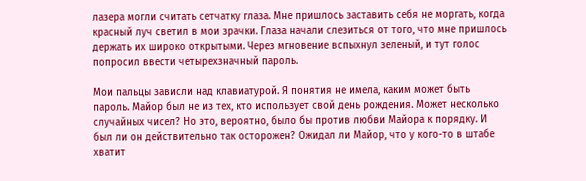лазера могли считать сетчатку глаза. Мне пришлось заставить себя не моргать, когда красный луч светил в мои зрачки. Глаза начали слезиться от того, что мне пришлось держать их широко открытыми. Через мгновение вспыхнул зеленый, и тут голос попросил ввести четырехзначный пароль.

Мои пальцы зависли над клавиатурой. Я понятия не имела, каким может быть пароль. Майор был не из тех, кто использует свой день рождения. Может несколько случайных чисел? Но это, вероятно, было бы против любви Майора к порядку. И был ли он действительно так осторожен? Ожидал ли Майор, что у кого-то в штабе хватит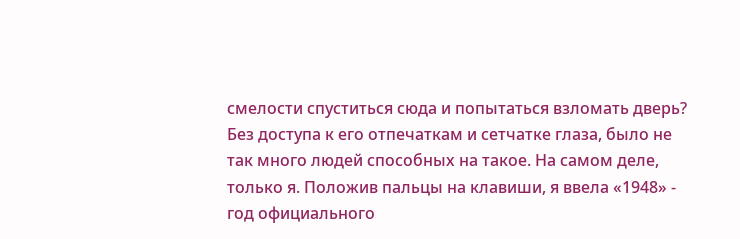смелости спуститься сюда и попытаться взломать дверь? Без доступа к его отпечаткам и сетчатке глаза, было не так много людей способных на такое. На самом деле, только я. Положив пальцы на клавиши, я ввела «1948» - год официального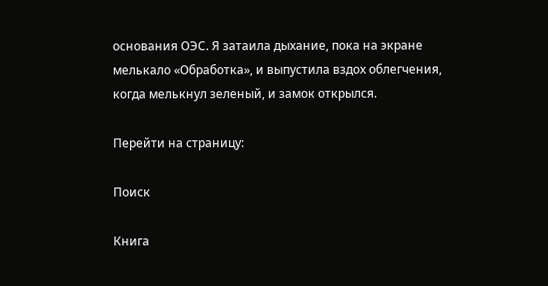основания ОЭС. Я затаила дыхание, пока на экране мелькало «Обработка», и выпустила вздох облегчения, когда мелькнул зеленый, и замок открылся.

Перейти на страницу:

Поиск

Книга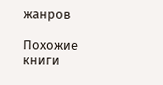жанров

Похожие книги